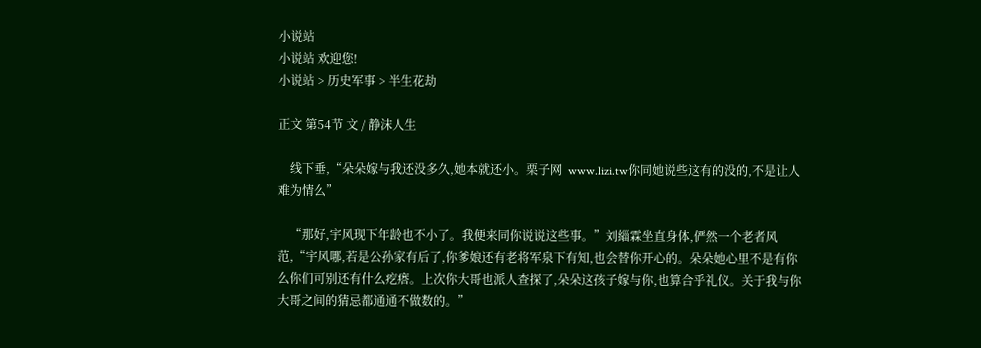小说站
小说站 欢迎您!
小说站 > 历史军事 > 半生花劫

正文 第54节 文 / 静沫人生

    线下垂,“朵朵嫁与我还没多久,她本就还小。栗子网  www.lizi.tw你同她说些这有的没的,不是让人难为情么”

    “那好,宇风现下年龄也不小了。我便来同你说说这些事。”刘緇霖坐直身体,俨然一个老者风范,“宇风哪,若是公孙家有后了,你爹娘还有老将军泉下有知,也会替你开心的。朵朵她心里不是有你么你们可别还有什么疙瘩。上次你大哥也派人查探了,朵朵这孩子嫁与你,也算合乎礼仪。关于我与你大哥之间的猜忌都通通不做数的。”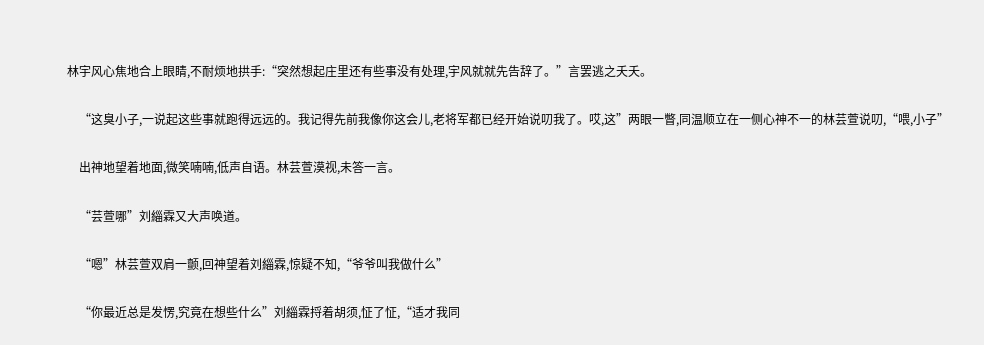林宇风心焦地合上眼睛,不耐烦地拱手:“突然想起庄里还有些事没有处理,宇风就就先告辞了。”言罢逃之夭夭。

    “这臭小子,一说起这些事就跑得远远的。我记得先前我像你这会儿,老将军都已经开始说叨我了。哎,这”两眼一瞥,同温顺立在一侧心神不一的林芸萱说叨,“喂,小子”

    出神地望着地面,微笑喃喃,低声自语。林芸萱漠视,未答一言。

    “芸萱哪”刘緇霖又大声唤道。

    “嗯”林芸萱双肩一颤,回神望着刘緇霖,惊疑不知,“爷爷叫我做什么”

    “你最近总是发愣,究竟在想些什么”刘緇霖捋着胡须,怔了怔,“适才我同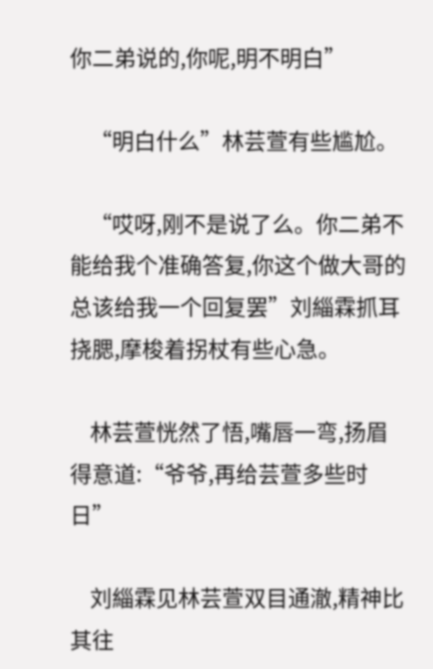你二弟说的,你呢,明不明白”

    “明白什么”林芸萱有些尴尬。

    “哎呀,刚不是说了么。你二弟不能给我个准确答复,你这个做大哥的总该给我一个回复罢”刘緇霖抓耳挠腮,摩梭着拐杖有些心急。

    林芸萱恍然了悟,嘴唇一弯,扬眉得意道:“爷爷,再给芸萱多些时日”

    刘緇霖见林芸萱双目通澈,精神比其往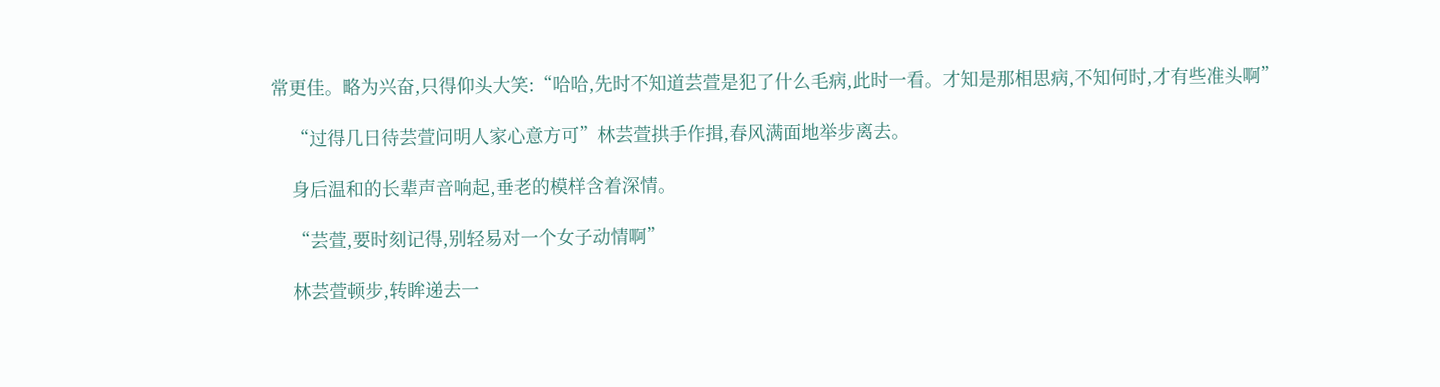常更佳。略为兴奋,只得仰头大笑:“哈哈,先时不知道芸萱是犯了什么毛病,此时一看。才知是那相思病,不知何时,才有些准头啊”

    “过得几日待芸萱问明人家心意方可”林芸萱拱手作揖,春风满面地举步离去。

    身后温和的长辈声音响起,垂老的模样含着深情。

    “芸萱,要时刻记得,别轻易对一个女子动情啊”

    林芸萱顿步,转眸递去一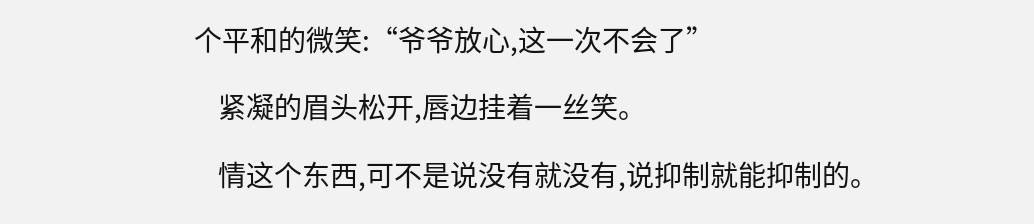个平和的微笑:“爷爷放心,这一次不会了”

    紧凝的眉头松开,唇边挂着一丝笑。

    情这个东西,可不是说没有就没有,说抑制就能抑制的。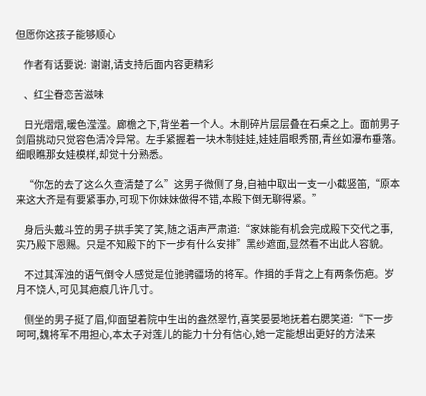但愿你这孩子能够顺心

    作者有话要说:  谢谢,请支持后面内容更精彩

    、红尘眷恋苦滋味

    日光熠熠,暖色滢滢。廊檐之下,背坐着一个人。木削碎片层层叠在石桌之上。面前男子剑眉挑动只觉容色清冷异常。左手紧握着一块木制娃娃,娃娃眉眼秀丽,青丝如瀑布垂落。细眼瞧那女娃模样,却觉十分熟悉。

    “你怎的去了这么久查清楚了么”这男子微侧了身,自袖中取出一支一小截竖笛,“原本来这大齐是有要紧事办,可现下你妹妹做得不错,本殿下倒无聊得紧。”

    身后头戴斗笠的男子拱手笑了笑,随之语声严肃道:“家妹能有机会完成殿下交代之事,实乃殿下恩赐。只是不知殿下的下一步有什么安排”黑纱遮面,显然看不出此人容貌。

    不过其浑浊的语气倒令人感觉是位驰骋疆场的将军。作揖的手背之上有两条伤疤。岁月不饶人,可见其疤痕几许几寸。

    侧坐的男子挺了眉,仰面望着院中生出的盎然翠竹,喜笑晏晏地抚着右腮笑道:“下一步呵呵,魏将军不用担心,本太子对莲儿的能力十分有信心,她一定能想出更好的方法来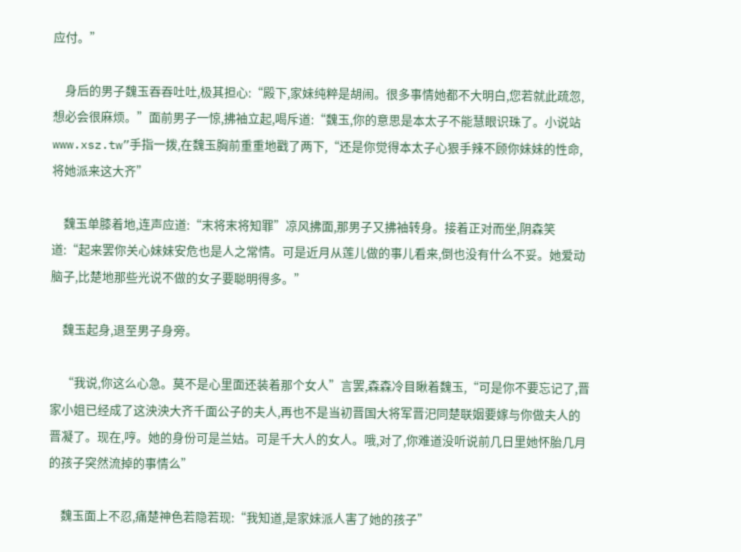应付。”

    身后的男子魏玉吞吞吐吐,极其担心:“殿下,家妹纯粹是胡闹。很多事情她都不大明白,您若就此疏忽,想必会很麻烦。”面前男子一惊,拂袖立起,喝斥道:“魏玉,你的意思是本太子不能慧眼识珠了。小说站  www.xsz.tw”手指一拨,在魏玉胸前重重地戳了两下,“还是你觉得本太子心狠手辣不顾你妹妹的性命,将她派来这大齐”

    魏玉单膝着地,连声应道:“末将末将知罪”凉风拂面,那男子又拂袖转身。接着正对而坐,阴森笑道:“起来罢你关心妹妹安危也是人之常情。可是近月从莲儿做的事儿看来,倒也没有什么不妥。她爱动脑子,比楚地那些光说不做的女子要聪明得多。”

    魏玉起身,退至男子身旁。

    “我说,你这么心急。莫不是心里面还装着那个女人”言罢,森森冷目瞅着魏玉,“可是你不要忘记了,晋家小姐已经成了这泱泱大齐千面公子的夫人,再也不是当初晋国大将军晋汜同楚联姻要嫁与你做夫人的晋凝了。现在,哼。她的身份可是兰姑。可是千大人的女人。哦,对了,你难道没听说前几日里她怀胎几月的孩子突然流掉的事情么”

    魏玉面上不忍,痛楚神色若隐若现:“我知道,是家妹派人害了她的孩子”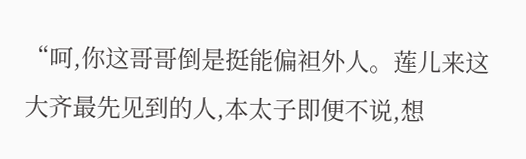“呵,你这哥哥倒是挺能偏袒外人。莲儿来这大齐最先见到的人,本太子即便不说,想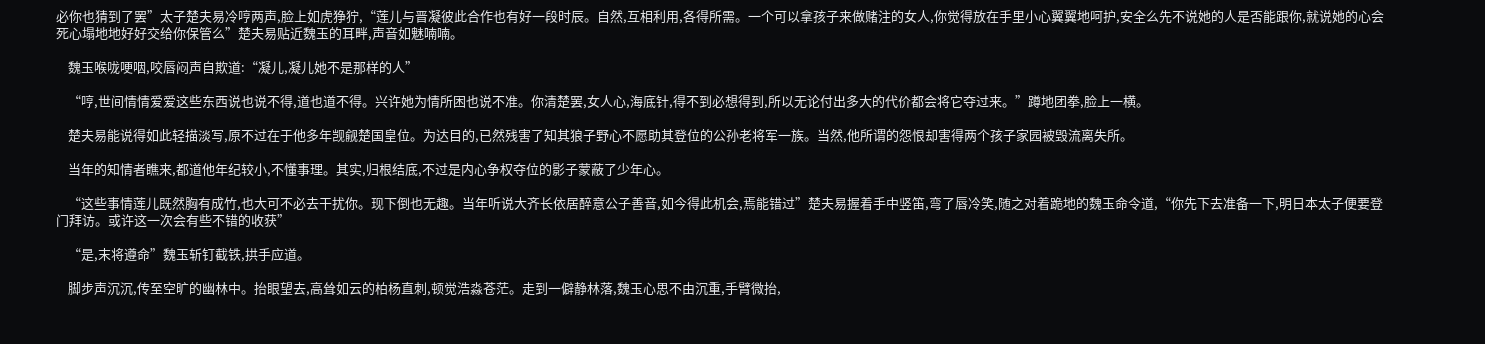必你也猜到了罢”太子楚夫易冷哼两声,脸上如虎狰狞,“莲儿与晋凝彼此合作也有好一段时辰。自然,互相利用,各得所需。一个可以拿孩子来做赌注的女人,你觉得放在手里小心翼翼地呵护,安全么先不说她的人是否能跟你,就说她的心会死心塌地地好好交给你保管么”楚夫易贴近魏玉的耳畔,声音如魅喃喃。

    魏玉喉咙哽咽,咬唇闷声自欺道:“凝儿,凝儿她不是那样的人”

    “哼,世间情情爱爱这些东西说也说不得,道也道不得。兴许她为情所困也说不准。你清楚罢,女人心,海底针,得不到必想得到,所以无论付出多大的代价都会将它夺过来。”蹲地团拳,脸上一横。

    楚夫易能说得如此轻描淡写,原不过在于他多年觊觎楚国皇位。为达目的,已然残害了知其狼子野心不愿助其登位的公孙老将军一族。当然,他所谓的怨恨却害得两个孩子家园被毁流离失所。

    当年的知情者瞧来,都道他年纪较小,不懂事理。其实,归根结底,不过是内心争权夺位的影子蒙蔽了少年心。

    “这些事情莲儿既然胸有成竹,也大可不必去干扰你。现下倒也无趣。当年听说大齐长依居醉意公子善音,如今得此机会,焉能错过”楚夫易握着手中竖笛,弯了唇冷笑,随之对着跪地的魏玉命令道,“你先下去准备一下,明日本太子便要登门拜访。或许这一次会有些不错的收获”

    “是,末将遵命”魏玉斩钉截铁,拱手应道。

    脚步声沉沉,传至空旷的幽林中。抬眼望去,高耸如云的柏杨直刺,顿觉浩淼苍茫。走到一僻静林落,魏玉心思不由沉重,手臂微抬,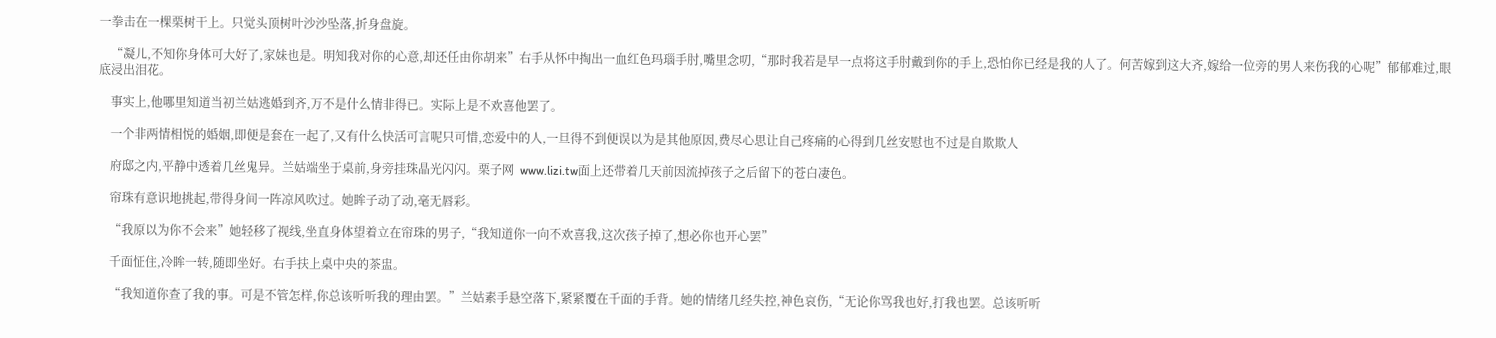一拳击在一棵栗树干上。只觉头顶树叶沙沙坠落,折身盘旋。

    “凝儿,不知你身体可大好了,家妹也是。明知我对你的心意,却还任由你胡来”右手从怀中掏出一血红色玛瑙手肘,嘴里念叨,“那时我若是早一点将这手肘戴到你的手上,恐怕你已经是我的人了。何苦嫁到这大齐,嫁给一位旁的男人来伤我的心呢”郁郁难过,眼底浸出泪花。

    事实上,他哪里知道当初兰姑逃婚到齐,万不是什么情非得已。实际上是不欢喜他罢了。

    一个非两情相悦的婚姻,即便是套在一起了,又有什么快活可言呢只可惜,恋爱中的人,一旦得不到便误以为是其他原因,费尽心思让自己疼痛的心得到几丝安慰也不过是自欺欺人

    府邸之内,平静中透着几丝鬼异。兰姑端坐于桌前,身旁挂珠晶光闪闪。栗子网  www.lizi.tw面上还带着几天前因流掉孩子之后留下的苍白凄色。

    帘珠有意识地挑起,带得身间一阵凉风吹过。她眸子动了动,毫无唇彩。

    “我原以为你不会来”她轻移了视线,坐直身体望着立在帘珠的男子,“我知道你一向不欢喜我,这次孩子掉了,想必你也开心罢”

    千面怔住,冷眸一转,随即坐好。右手扶上桌中央的茶盅。

    “我知道你查了我的事。可是不管怎样,你总该听听我的理由罢。”兰姑素手悬空落下,紧紧覆在千面的手背。她的情绪几经失控,神色哀伤,“无论你骂我也好,打我也罢。总该听听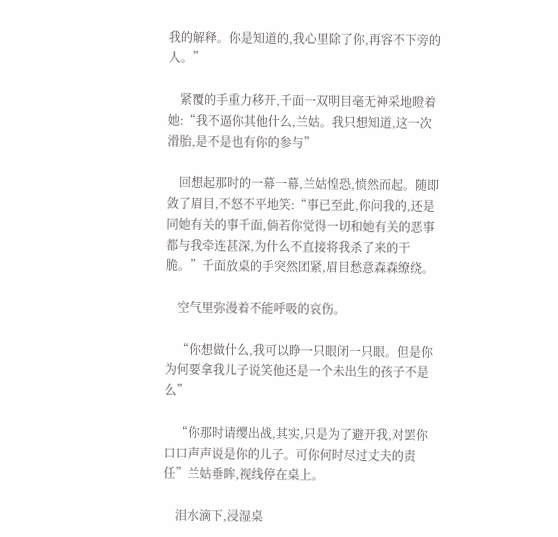我的解释。你是知道的,我心里除了你,再容不下旁的人。”

    紧覆的手重力移开,千面一双明目毫无神采地瞪着她:“我不逼你其他什么,兰姑。我只想知道,这一次滑胎,是不是也有你的参与”

    回想起那时的一幕一幕,兰姑惶恐,愤然而起。随即敛了眉目,不怒不平地笑:“事已至此,你问我的,还是同她有关的事千面,倘若你觉得一切和她有关的恶事都与我牵连甚深,为什么不直接将我杀了来的干脆。”千面放桌的手突然团紧,眉目愁意森森缭绕。

    空气里弥漫着不能呼吸的哀伤。

    “你想做什么,我可以睁一只眼闭一只眼。但是你为何要拿我儿子说笑他还是一个未出生的孩子不是么”

    “你那时请缨出战,其实,只是为了避开我,对罢你口口声声说是你的儿子。可你何时尽过丈夫的责任”兰姑垂眸,视线停在桌上。

    泪水滴下,浸湿桌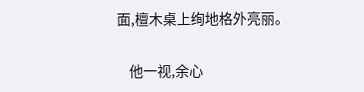面,檀木桌上绚地格外亮丽。

    他一视,余心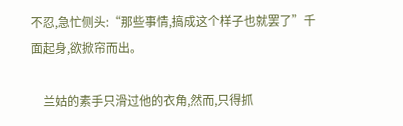不忍,急忙侧头:“那些事情,搞成这个样子也就罢了”千面起身,欲掀帘而出。

    兰姑的素手只滑过他的衣角,然而,只得抓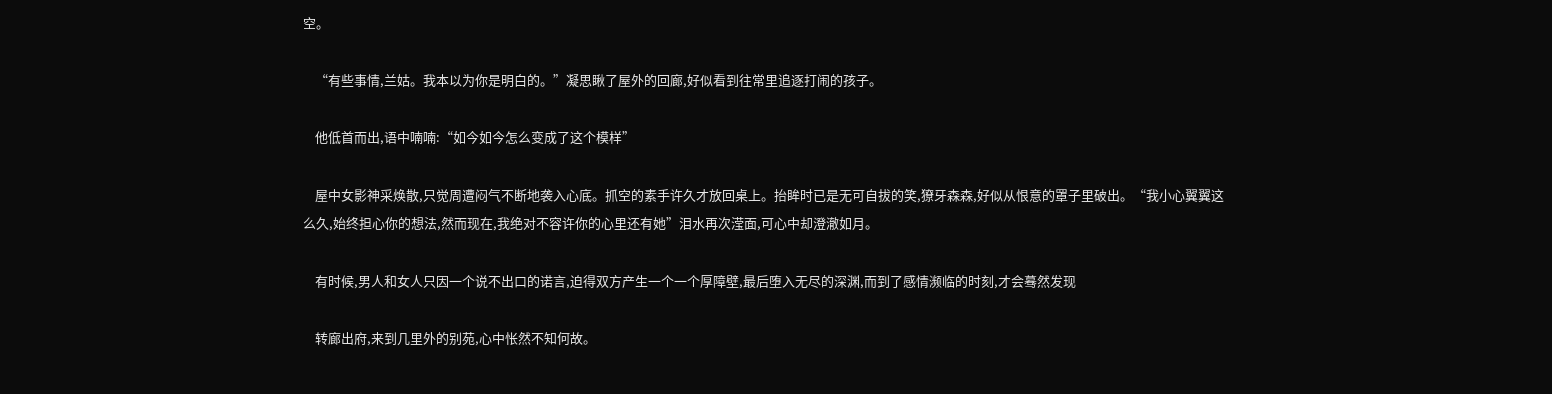空。

    “有些事情,兰姑。我本以为你是明白的。”凝思瞅了屋外的回廊,好似看到往常里追逐打闹的孩子。

    他低首而出,语中喃喃:“如今如今怎么变成了这个模样”

    屋中女影神采焕散,只觉周遭闷气不断地袭入心底。抓空的素手许久才放回桌上。抬眸时已是无可自拔的笑,獠牙森森,好似从恨意的罩子里破出。“我小心翼翼这么久,始终担心你的想法,然而现在,我绝对不容许你的心里还有她”泪水再次滢面,可心中却澄澈如月。

    有时候,男人和女人只因一个说不出口的诺言,迫得双方产生一个一个厚障壁,最后堕入无尽的深渊,而到了感情濒临的时刻,才会蓦然发现

    转廊出府,来到几里外的别苑,心中怅然不知何故。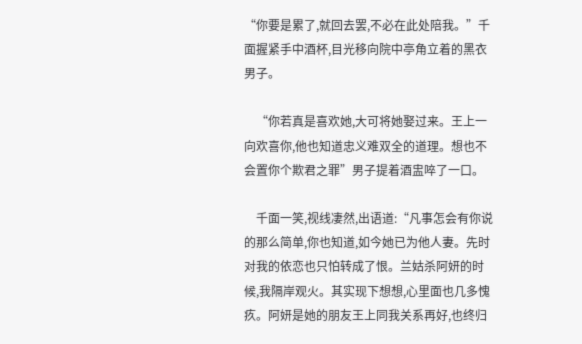“你要是累了,就回去罢,不必在此处陪我。”千面握紧手中酒杯,目光移向院中亭角立着的黑衣男子。

    “你若真是喜欢她,大可将她娶过来。王上一向欢喜你,他也知道忠义难双全的道理。想也不会置你个欺君之罪”男子提着酒盅啐了一口。

    千面一笑,视线凄然,出语道:“凡事怎会有你说的那么简单,你也知道,如今她已为他人妻。先时对我的依恋也只怕转成了恨。兰姑杀阿妍的时候,我隔岸观火。其实现下想想,心里面也几多愧疚。阿妍是她的朋友王上同我关系再好,也终归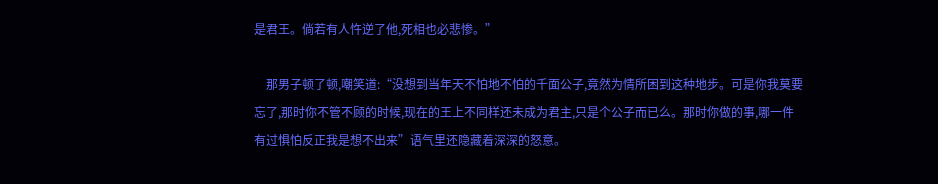是君王。倘若有人忤逆了他,死相也必悲惨。”

    那男子顿了顿,嘲笑道:“没想到当年天不怕地不怕的千面公子,竟然为情所困到这种地步。可是你我莫要忘了,那时你不管不顾的时候,现在的王上不同样还未成为君主,只是个公子而已么。那时你做的事,哪一件有过惧怕反正我是想不出来”语气里还隐藏着深深的怒意。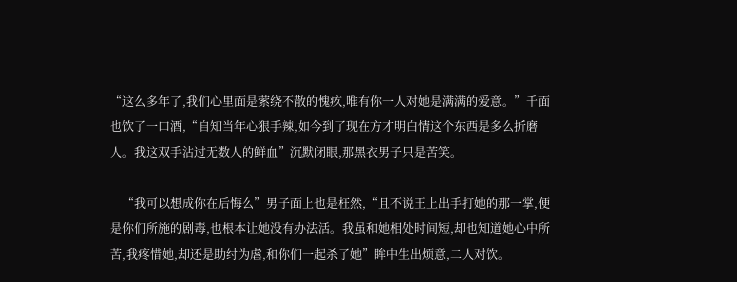“这么多年了,我们心里面是萦绕不散的愧疚,唯有你一人对她是满满的爱意。”千面也饮了一口酒,“自知当年心狠手辣,如今到了现在方才明白情这个东西是多么折磨人。我这双手沾过无数人的鲜血”沉默闭眼,那黑衣男子只是苦笑。

    “我可以想成你在后悔么”男子面上也是枉然,“且不说王上出手打她的那一掌,便是你们所施的剧毒,也根本让她没有办法活。我虽和她相处时间短,却也知道她心中所苦,我疼惜她,却还是助纣为虐,和你们一起杀了她”眸中生出烦意,二人对饮。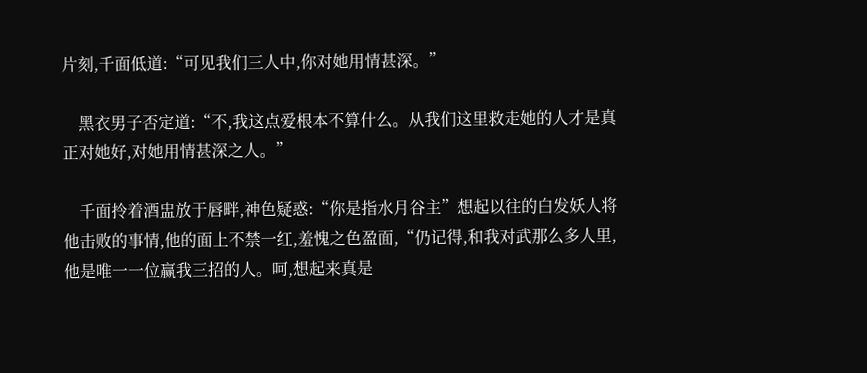片刻,千面低道:“可见我们三人中,你对她用情甚深。”

    黑衣男子否定道:“不,我这点爱根本不算什么。从我们这里救走她的人才是真正对她好,对她用情甚深之人。”

    千面拎着酒盅放于唇畔,神色疑惑:“你是指水月谷主”想起以往的白发妖人将他击败的事情,他的面上不禁一红,羞愧之色盈面,“仍记得,和我对武那么多人里,他是唯一一位赢我三招的人。呵,想起来真是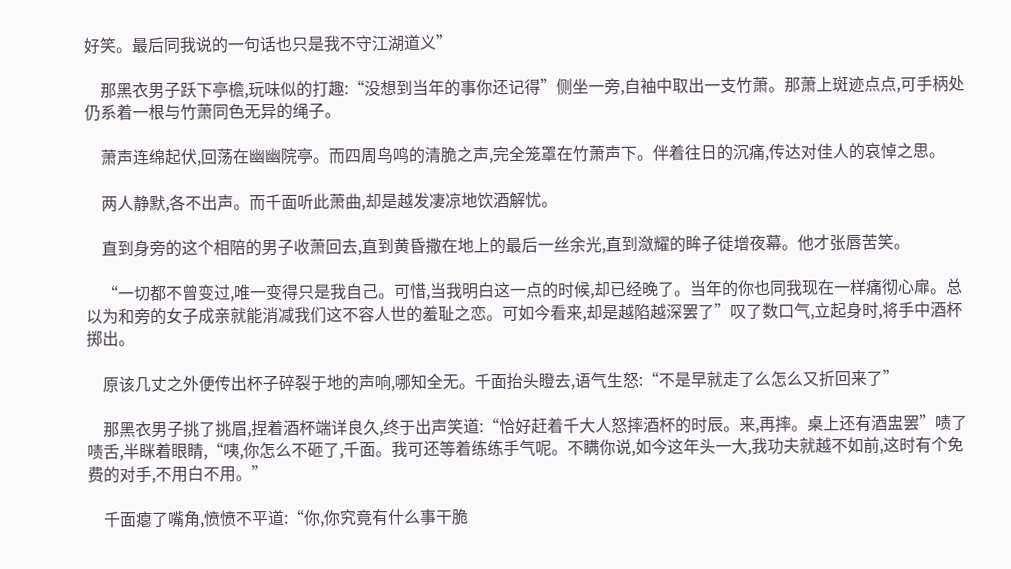好笑。最后同我说的一句话也只是我不守江湖道义”

    那黑衣男子跃下亭檐,玩味似的打趣:“没想到当年的事你还记得”侧坐一旁,自袖中取出一支竹萧。那萧上斑迹点点,可手柄处仍系着一根与竹萧同色无异的绳子。

    萧声连绵起伏,回荡在幽幽院亭。而四周鸟鸣的清脆之声,完全笼罩在竹萧声下。伴着往日的沉痛,传达对佳人的哀悼之思。

    两人静默,各不出声。而千面听此萧曲,却是越发凄凉地饮酒解忧。

    直到身旁的这个相陪的男子收萧回去,直到黄昏撒在地上的最后一丝余光,直到潋耀的眸子徒增夜幕。他才张唇苦笑。

    “一切都不曾变过,唯一变得只是我自己。可惜,当我明白这一点的时候,却已经晚了。当年的你也同我现在一样痛彻心扉。总以为和旁的女子成亲就能消减我们这不容人世的羞耻之恋。可如今看来,却是越陷越深罢了”叹了数口气,立起身时,将手中酒杯掷出。

    原该几丈之外便传出杯子碎裂于地的声响,哪知全无。千面抬头瞪去,语气生怒:“不是早就走了么怎么又折回来了”

    那黑衣男子挑了挑眉,捏着酒杯端详良久,终于出声笑道:“恰好赶着千大人怒摔酒杯的时辰。来,再摔。桌上还有酒盅罢”啧了啧舌,半眯着眼睛,“咦,你怎么不砸了,千面。我可还等着练练手气呢。不瞒你说,如今这年头一大,我功夫就越不如前,这时有个免费的对手,不用白不用。”

    千面瘪了嘴角,愤愤不平道:“你,你究竟有什么事干脆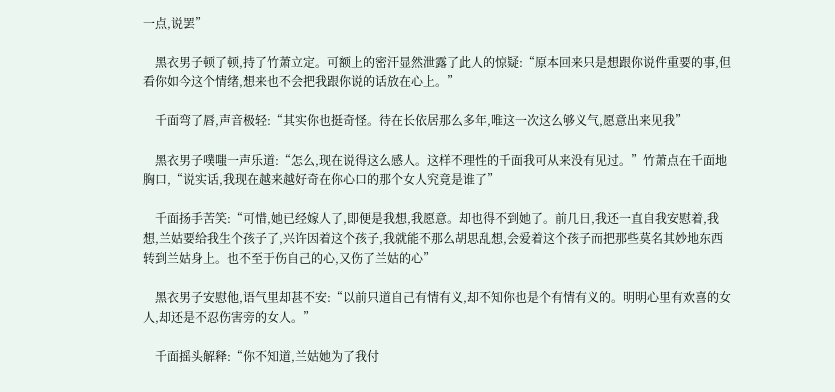一点,说罢”

    黑衣男子顿了顿,持了竹萧立定。可额上的密汗显然泄露了此人的惊疑:“原本回来只是想跟你说件重要的事,但看你如今这个情绪,想来也不会把我跟你说的话放在心上。”

    千面弯了唇,声音极轻:“其实你也挺奇怪。待在长依居那么多年,唯这一次这么够义气,愿意出来见我”

    黑衣男子噗嗤一声乐道:“怎么,现在说得这么感人。这样不理性的千面我可从来没有见过。”竹萧点在千面地胸口,“说实话,我现在越来越好奇在你心口的那个女人究竟是谁了”

    千面扬手苦笑:“可惜,她已经嫁人了,即便是我想,我愿意。却也得不到她了。前几日,我还一直自我安慰着,我想,兰姑要给我生个孩子了,兴许因着这个孩子,我就能不那么胡思乱想,会爱着这个孩子而把那些莫名其妙地东西转到兰姑身上。也不至于伤自己的心,又伤了兰姑的心”

    黑衣男子安慰他,语气里却甚不安:“以前只道自己有情有义,却不知你也是个有情有义的。明明心里有欢喜的女人,却还是不忍伤害旁的女人。”

    千面摇头解释:“你不知道,兰姑她为了我付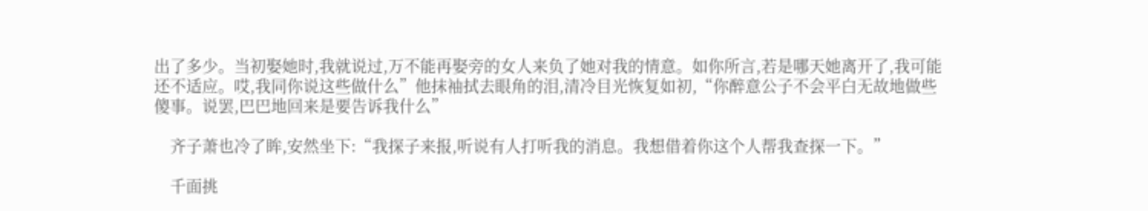出了多少。当初娶她时,我就说过,万不能再娶旁的女人来负了她对我的情意。如你所言,若是哪天她离开了,我可能还不适应。哎,我同你说这些做什么”他抹袖拭去眼角的泪,清冷目光恢复如初,“你醉意公子不会平白无故地做些傻事。说罢,巴巴地回来是要告诉我什么”

    齐子萧也冷了眸,安然坐下:“我探子来报,听说有人打听我的消息。我想借着你这个人帮我查探一下。”

    千面挑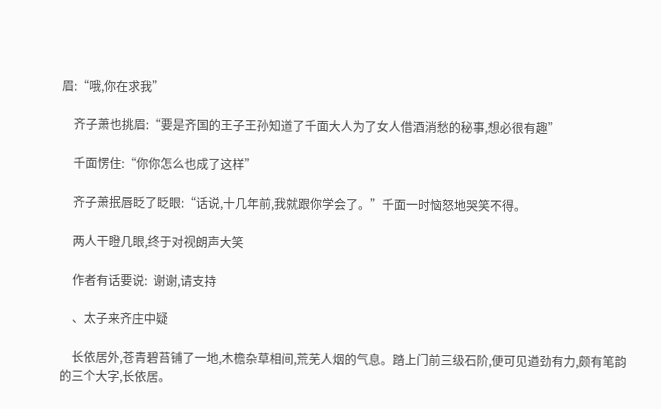眉:“哦,你在求我”

    齐子萧也挑眉:“要是齐国的王子王孙知道了千面大人为了女人借酒消愁的秘事,想必很有趣”

    千面愣住:“你你怎么也成了这样”

    齐子萧抿唇眨了眨眼:“话说,十几年前,我就跟你学会了。”千面一时恼怒地哭笑不得。

    两人干瞪几眼,终于对视朗声大笑

    作者有话要说:  谢谢,请支持

    、太子来齐庄中疑

    长依居外,苍青碧苔铺了一地,木檐杂草相间,荒芜人烟的气息。踏上门前三级石阶,便可见遒劲有力,颇有笔韵的三个大字,长依居。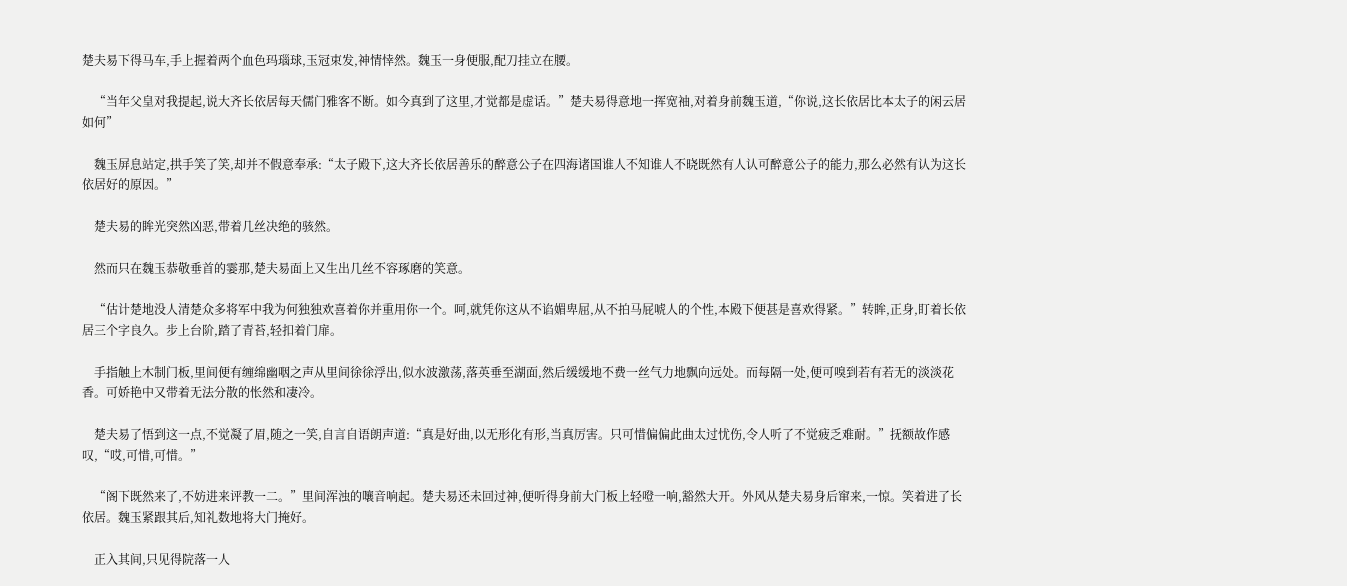楚夫易下得马车,手上握着两个血色玛瑙球,玉冠束发,神情悻然。魏玉一身便服,配刀挂立在腰。

    “当年父皇对我提起,说大齐长依居每天儒门雅客不断。如今真到了这里,才觉都是虚话。”楚夫易得意地一挥宽袖,对着身前魏玉道,“你说,这长依居比本太子的闲云居如何”

    魏玉屏息站定,拱手笑了笑,却并不假意奉承:“太子殿下,这大齐长依居善乐的醉意公子在四海诸国谁人不知谁人不晓既然有人认可醉意公子的能力,那么必然有认为这长依居好的原因。”

    楚夫易的眸光突然凶恶,带着几丝决绝的骇然。

    然而只在魏玉恭敬垂首的霎那,楚夫易面上又生出几丝不容琢磨的笑意。

    “估计楚地没人清楚众多将军中我为何独独欢喜着你并重用你一个。呵,就凭你这从不谄媚卑屈,从不拍马屁唬人的个性,本殿下便甚是喜欢得紧。”转眸,正身,盯着长依居三个字良久。步上台阶,踏了青苔,轻扣着门扉。

    手指触上木制门板,里间便有缠绵幽咽之声从里间徐徐浮出,似水波激荡,落英垂至湖面,然后缓缓地不费一丝气力地飘向远处。而每隔一处,便可嗅到若有若无的淡淡花香。可娇艳中又带着无法分散的怅然和凄冷。

    楚夫易了悟到这一点,不觉凝了眉,随之一笑,自言自语朗声道:“真是好曲,以无形化有形,当真厉害。只可惜偏偏此曲太过忧伤,令人听了不觉疲乏难耐。”抚额故作感叹,“哎,可惜,可惜。”

    “阁下既然来了,不妨进来评教一二。”里间浑浊的嚷音响起。楚夫易还未回过神,便听得身前大门板上轻噔一响,豁然大开。外风从楚夫易身后窜来,一惊。笑着进了长依居。魏玉紧跟其后,知礼数地将大门掩好。

    正入其间,只见得院落一人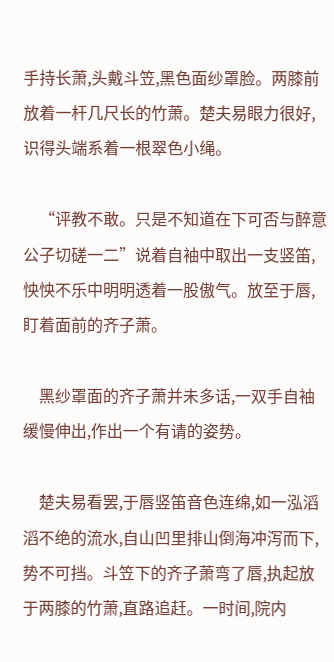手持长萧,头戴斗笠,黑色面纱罩脸。两膝前放着一杆几尺长的竹萧。楚夫易眼力很好,识得头端系着一根翠色小绳。

    “评教不敢。只是不知道在下可否与醉意公子切磋一二”说着自袖中取出一支竖笛,怏怏不乐中明明透着一股傲气。放至于唇,盯着面前的齐子萧。

    黑纱罩面的齐子萧并未多话,一双手自袖缓慢伸出,作出一个有请的姿势。

    楚夫易看罢,于唇竖笛音色连绵,如一泓滔滔不绝的流水,自山凹里排山倒海冲泻而下,势不可挡。斗笠下的齐子萧弯了唇,执起放于两膝的竹萧,直路追赶。一时间,院内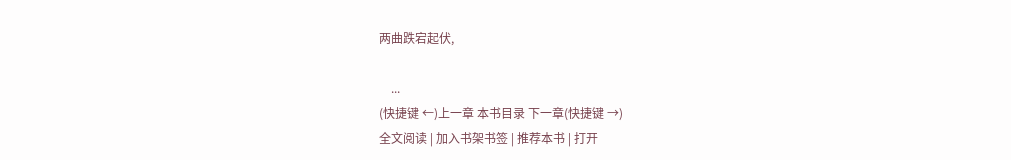两曲跌宕起伏,

    ...
(快捷键 ←)上一章 本书目录 下一章(快捷键 →)
全文阅读 | 加入书架书签 | 推荐本书 | 打开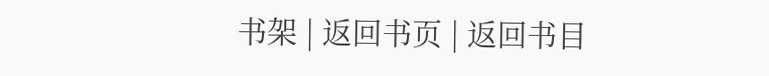书架 | 返回书页 | 返回书目